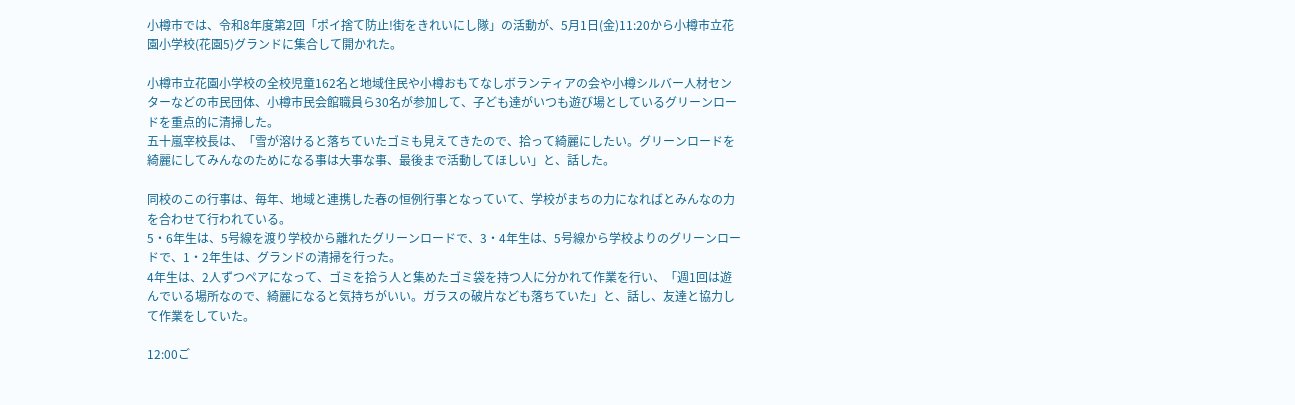小樽市では、令和8年度第2回「ポイ捨て防止!街をきれいにし隊」の活動が、5月1日(金)11:20から小樽市立花園小学校(花園5)グランドに集合して開かれた。

小樽市立花園小学校の全校児童162名と地域住民や小樽おもてなしボランティアの会や小樽シルバー人材センターなどの市民団体、小樽市民会館職員ら30名が参加して、子ども達がいつも遊び場としているグリーンロードを重点的に清掃した。
五十嵐宰校長は、「雪が溶けると落ちていたゴミも見えてきたので、拾って綺麗にしたい。グリーンロードを綺麗にしてみんなのためになる事は大事な事、最後まで活動してほしい」と、話した。

同校のこの行事は、毎年、地域と連携した春の恒例行事となっていて、学校がまちの力になればとみんなの力を合わせて行われている。
5・6年生は、5号線を渡り学校から離れたグリーンロードで、3・4年生は、5号線から学校よりのグリーンロードで、1・2年生は、グランドの清掃を行った。
4年生は、2人ずつペアになって、ゴミを拾う人と集めたゴミ袋を持つ人に分かれて作業を行い、「週1回は遊んでいる場所なので、綺麗になると気持ちがいい。ガラスの破片なども落ちていた」と、話し、友達と協力して作業をしていた。

12:00ご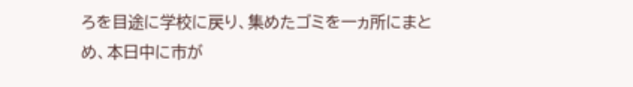ろを目途に学校に戻り、集めたゴミを一ヵ所にまとめ、本日中に市が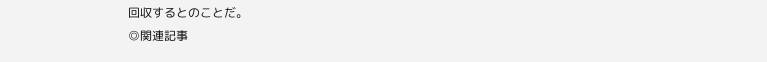回収するとのことだ。
◎関連記事